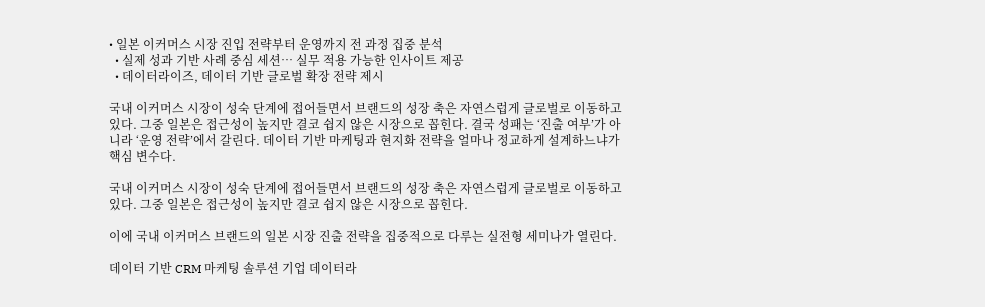• 일본 이커머스 시장 진입 전략부터 운영까지 전 과정 집중 분석
  • 실제 성과 기반 사례 중심 세션… 실무 적용 가능한 인사이트 제공
  • 데이터라이즈, 데이터 기반 글로벌 확장 전략 제시

국내 이커머스 시장이 성숙 단계에 접어들면서 브랜드의 성장 축은 자연스럽게 글로벌로 이동하고 있다. 그중 일본은 접근성이 높지만 결코 쉽지 않은 시장으로 꼽힌다. 결국 성패는 ‘진출 여부’가 아니라 ‘운영 전략’에서 갈린다. 데이터 기반 마케팅과 현지화 전략을 얼마나 정교하게 설계하느냐가 핵심 변수다.

국내 이커머스 시장이 성숙 단계에 접어들면서 브랜드의 성장 축은 자연스럽게 글로벌로 이동하고 있다. 그중 일본은 접근성이 높지만 결코 쉽지 않은 시장으로 꼽힌다.

이에 국내 이커머스 브랜드의 일본 시장 진출 전략을 집중적으로 다루는 실전형 세미나가 열린다.

데이터 기반 CRM 마케팅 솔루션 기업 데이터라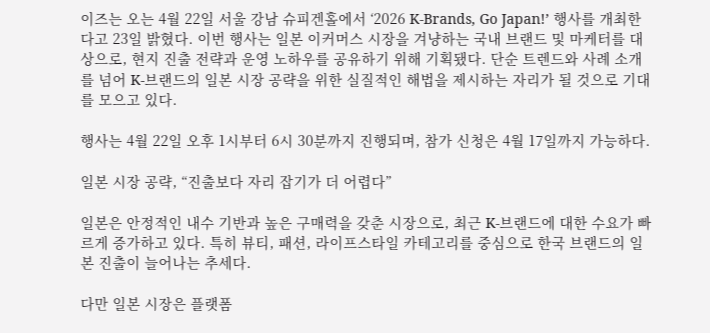이즈는 오는 4월 22일 서울 강남 슈피겐홀에서 ‘2026 K-Brands, Go Japan!’ 행사를 개최한다고 23일 밝혔다. 이번 행사는 일본 이커머스 시장을 겨냥하는 국내 브랜드 및 마케터를 대상으로, 현지 진출 전략과 운영 노하우를 공유하기 위해 기획됐다. 단순 트렌드와 사례 소개를 넘어 K-브랜드의 일본 시장 공략을 위한 실질적인 해법을 제시하는 자리가 될 것으로 기대를 모으고 있다.

행사는 4월 22일 오후 1시부터 6시 30분까지 진행되며, 참가 신청은 4월 17일까지 가능하다.

일본 시장 공략, “진출보다 자리 잡기가 더 어렵다”

일본은 안정적인 내수 기반과 높은 구매력을 갖춘 시장으로, 최근 K-브랜드에 대한 수요가 빠르게 증가하고 있다. 특히 뷰티, 패션, 라이프스타일 카테고리를 중심으로 한국 브랜드의 일본 진출이 늘어나는 추세다.

다만 일본 시장은 플랫폼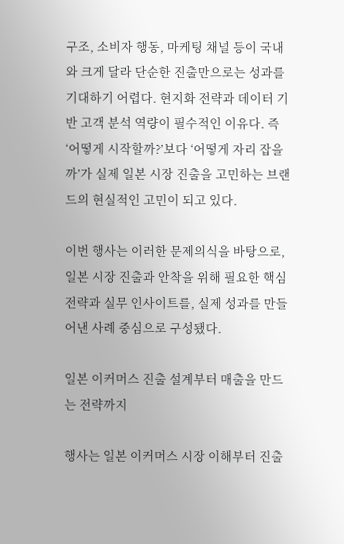구조, 소비자 행동, 마케팅 채널 등이 국내와 크게 달라 단순한 진출만으로는 성과를 기대하기 어렵다. 현지화 전략과 데이터 기반 고객 분석 역량이 필수적인 이유다. 즉 ‘어떻게 시작할까?’보다 ‘어떻게 자리 잡을까’가 실제 일본 시장 진출을 고민하는 브랜드의 현실적인 고민이 되고 있다.

이번 행사는 이러한 문제의식을 바탕으로, 일본 시장 진출과 안착을 위해 필요한 핵심 전략과 실무 인사이트를, 실제 성과를 만들어낸 사례 중심으로 구성됐다.

일본 이커머스 진출 설계부터 매출을 만드는 전략까지

행사는 일본 이커머스 시장 이해부터 진출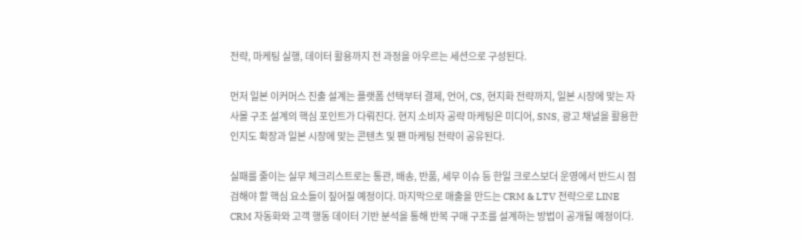전략, 마케팅 실행, 데이터 활용까지 전 과정을 아우르는 세션으로 구성된다.

먼저 일본 이커머스 진출 설계는 플랫폼 선택부터 결제, 언어, CS, 현지화 전략까지, 일본 시장에 맞는 자사몰 구조 설계의 핵심 포인트가 다뤄진다. 현지 소비자 공략 마케팅은 미디어, SNS, 광고 채널을 활용한 인지도 확장과 일본 시장에 맞는 콘텐츠 및 팬 마케팅 전략이 공유된다.

실패를 줄이는 실무 체크리스트로는 통관, 배송, 반품, 세무 이슈 등 한일 크로스보더 운영에서 반드시 점검해야 할 핵심 요소들이 짚어질 예정이다. 마지막으로 매출을 만드는 CRM & LTV 전략으로 LINE CRM 자동화와 고객 행동 데이터 기반 분석을 통해 반복 구매 구조를 설계하는 방법이 공개될 예정이다.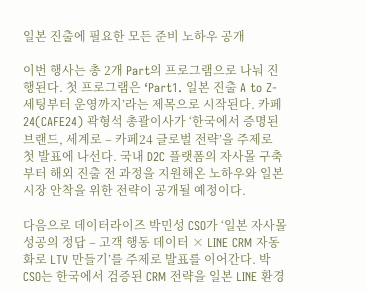일본 진출에 필요한 모든 준비 노하우 공개

이번 행사는 총 2개 Part의 프로그램으로 나눠 진행된다. 첫 프로그램은 ‘Part1. 일본 진출 A to Z-세팅부터 운영까지’라는 제목으로 시작된다. 카페24(CAFE24) 곽형석 총괄이사가 ‘한국에서 증명된 브랜드, 세계로 – 카페24 글로벌 전략’을 주제로 첫 발표에 나선다. 국내 D2C 플랫폼의 자사몰 구축부터 해외 진출 전 과정을 지원해온 노하우와 일본 시장 안착을 위한 전략이 공개될 예정이다.

다음으로 데이터라이즈 박민성 CSO가 ‘일본 자사몰 성공의 정답 – 고객 행동 데이터 × LINE CRM 자동화로 LTV 만들기’를 주제로 발표를 이어간다. 박 CSO는 한국에서 검증된 CRM 전략을 일본 LINE 환경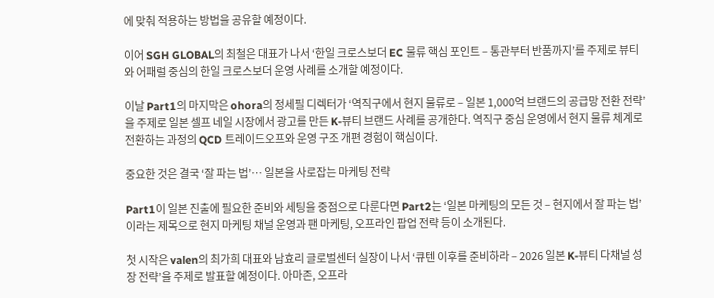에 맞춰 적용하는 방법을 공유할 예정이다.

이어 SGH GLOBAL의 최철은 대표가 나서 ‘한일 크로스보더 EC 물류 핵심 포인트 – 통관부터 반품까지’를 주제로 뷰티와 어패럴 중심의 한일 크로스보더 운영 사례를 소개할 예정이다.

이날 Part1의 마지막은 ohora의 정세필 디렉터가 ‘역직구에서 현지 물류로 – 일본 1,000억 브랜드의 공급망 전환 전략’을 주제로 일본 셀프 네일 시장에서 광고를 만든 K-뷰티 브랜드 사례를 공개한다. 역직구 중심 운영에서 현지 물류 체계로 전환하는 과정의 QCD 트레이드오프와 운영 구조 개편 경험이 핵심이다.

중요한 것은 결국 ‘잘 파는 법’… 일본을 사로잡는 마케팅 전략

Part1이 일본 진출에 필요한 준비와 세팅을 중점으로 다룬다면 Part2는 ‘일본 마케팅의 모든 것 – 현지에서 잘 파는 법’이라는 제목으로 현지 마케팅 채널 운영과 팬 마케팅, 오프라인 팝업 전략 등이 소개된다.

첫 시작은 valen의 최가희 대표와 남효리 글로벌센터 실장이 나서 ‘큐텐 이후를 준비하라 – 2026 일본 K-뷰티 다채널 성장 전략’을 주제로 발표할 예정이다. 아마존, 오프라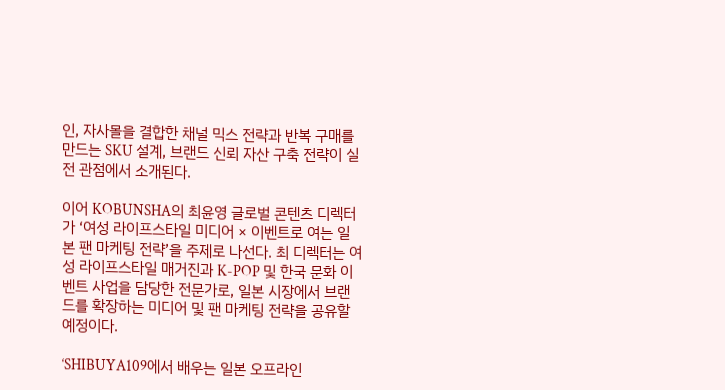인, 자사몰을 결합한 채널 믹스 전략과 반복 구매를 만드는 SKU 설계, 브랜드 신뢰 자산 구축 전략이 실전 관점에서 소개된다.

이어 KOBUNSHA의 최윤영 글로벌 콘텐츠 디렉터가 ‘여성 라이프스타일 미디어 × 이벤트로 여는 일본 팬 마케팅 전략’을 주제로 나선다. 최 디렉터는 여성 라이프스타일 매거진과 K-POP 및 한국 문화 이벤트 사업을 담당한 전문가로, 일본 시장에서 브랜드를 확장하는 미디어 및 팬 마케팅 전략을 공유할 예정이다.

‘SHIBUYA109에서 배우는 일본 오프라인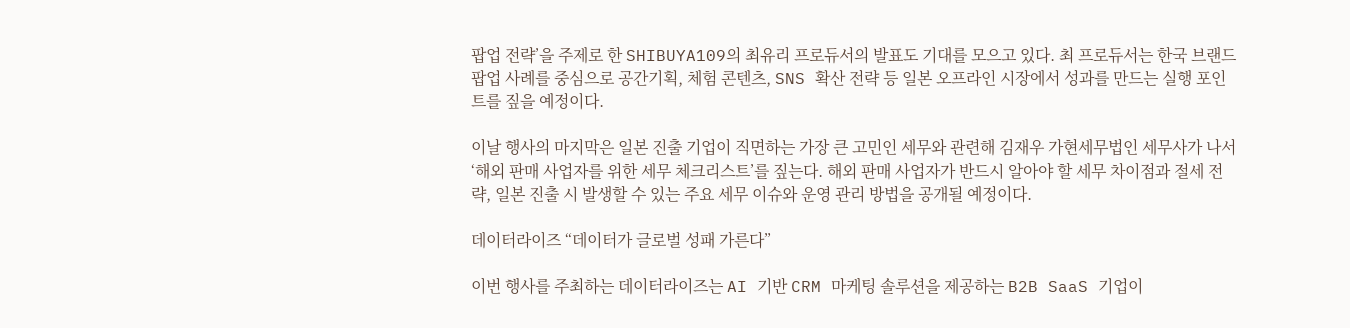팝업 전략’을 주제로 한 SHIBUYA109의 최유리 프로듀서의 발표도 기대를 모으고 있다. 최 프로듀서는 한국 브랜드 팝업 사례를 중심으로 공간기획, 체험 콘텐츠, SNS 확산 전략 등 일본 오프라인 시장에서 성과를 만드는 실행 포인트를 짚을 예정이다.

이날 행사의 마지막은 일본 진출 기업이 직면하는 가장 큰 고민인 세무와 관련해 김재우 가현세무법인 세무사가 나서 ‘해외 판매 사업자를 위한 세무 체크리스트’를 짚는다. 해외 판매 사업자가 반드시 알아야 할 세무 차이점과 절세 전략, 일본 진출 시 발생할 수 있는 주요 세무 이슈와 운영 관리 방법을 공개될 예정이다.

데이터라이즈 “데이터가 글로벌 성패 가른다”

이번 행사를 주최하는 데이터라이즈는 AI 기반 CRM 마케팅 솔루션을 제공하는 B2B SaaS 기업이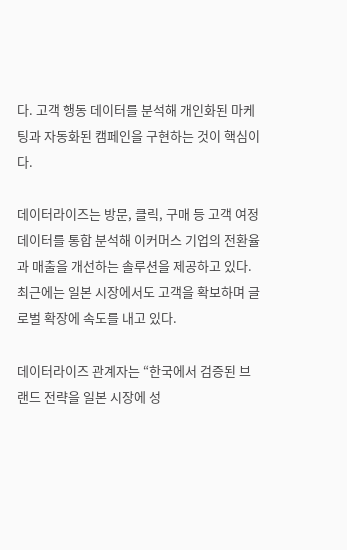다. 고객 행동 데이터를 분석해 개인화된 마케팅과 자동화된 캠페인을 구현하는 것이 핵심이다.

데이터라이즈는 방문, 클릭, 구매 등 고객 여정 데이터를 통합 분석해 이커머스 기업의 전환율과 매출을 개선하는 솔루션을 제공하고 있다. 최근에는 일본 시장에서도 고객을 확보하며 글로벌 확장에 속도를 내고 있다.

데이터라이즈 관계자는 “한국에서 검증된 브랜드 전략을 일본 시장에 성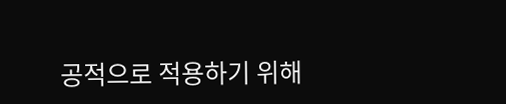공적으로 적용하기 위해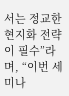서는 정교한 현지화 전략이 필수”라며, “이번 세미나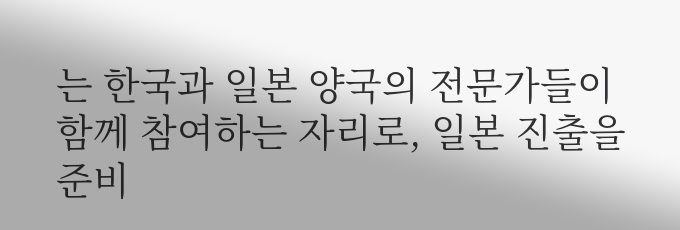는 한국과 일본 양국의 전문가들이 함께 참여하는 자리로, 일본 진출을 준비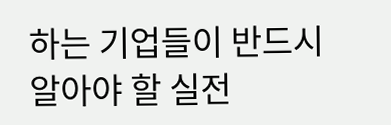하는 기업들이 반드시 알아야 할 실전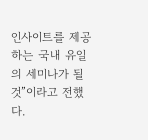인사이트를 제공하는 국내 유일의 세미나가 될 것”이라고 전했다.